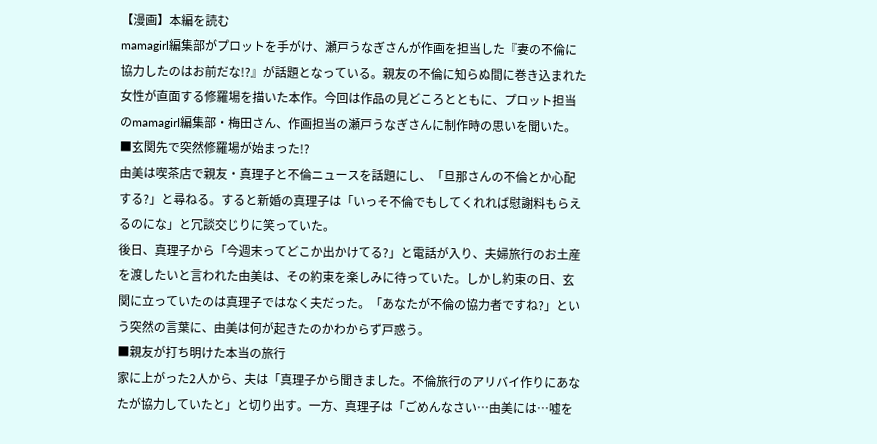【漫画】本編を読む
mamagirl編集部がプロットを手がけ、瀬戸うなぎさんが作画を担当した『妻の不倫に協力したのはお前だな!?』が話題となっている。親友の不倫に知らぬ間に巻き込まれた女性が直面する修羅場を描いた本作。今回は作品の見どころとともに、プロット担当のmamagirl編集部・梅田さん、作画担当の瀬戸うなぎさんに制作時の思いを聞いた。
■玄関先で突然修羅場が始まった!?
由美は喫茶店で親友・真理子と不倫ニュースを話題にし、「旦那さんの不倫とか心配する?」と尋ねる。すると新婚の真理子は「いっそ不倫でもしてくれれば慰謝料もらえるのにな」と冗談交じりに笑っていた。
後日、真理子から「今週末ってどこか出かけてる?」と電話が入り、夫婦旅行のお土産を渡したいと言われた由美は、その約束を楽しみに待っていた。しかし約束の日、玄関に立っていたのは真理子ではなく夫だった。「あなたが不倫の協力者ですね?」という突然の言葉に、由美は何が起きたのかわからず戸惑う。
■親友が打ち明けた本当の旅行
家に上がった2人から、夫は「真理子から聞きました。不倫旅行のアリバイ作りにあなたが協力していたと」と切り出す。一方、真理子は「ごめんなさい…由美には…嘘を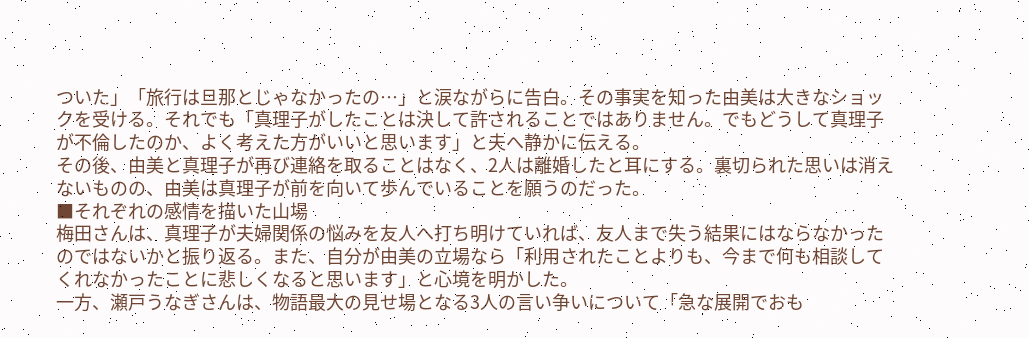ついた」「旅行は旦那とじゃなかったの…」と涙ながらに告白。その事実を知った由美は大きなショックを受ける。それでも「真理子がしたことは決して許されることではありません。でもどうして真理子が不倫したのか、よく考えた方がいいと思います」と夫へ静かに伝える。
その後、由美と真理子が再び連絡を取ることはなく、2人は離婚したと耳にする。裏切られた思いは消えないものの、由美は真理子が前を向いて歩んでいることを願うのだった。
■それぞれの感情を描いた山場
梅田さんは、真理子が夫婦関係の悩みを友人へ打ち明けていれば、友人まで失う結果にはならなかったのではないかと振り返る。また、自分が由美の立場なら「利用されたことよりも、今まで何も相談してくれなかったことに悲しくなると思います」と心境を明かした。
一方、瀬戸うなぎさんは、物語最大の見せ場となる3人の言い争いについて「急な展開でおも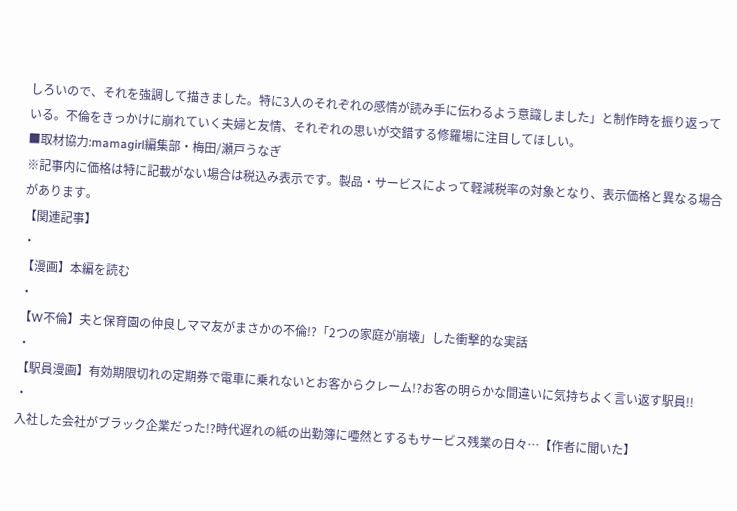しろいので、それを強調して描きました。特に3人のそれぞれの感情が読み手に伝わるよう意識しました」と制作時を振り返っている。不倫をきっかけに崩れていく夫婦と友情、それぞれの思いが交錯する修羅場に注目してほしい。
■取材協力:mamagirl編集部・梅田/瀬戸うなぎ
※記事内に価格は特に記載がない場合は税込み表示です。製品・サービスによって軽減税率の対象となり、表示価格と異なる場合があります。
【関連記事】
・
【漫画】本編を読む
・
【W不倫】夫と保育園の仲良しママ友がまさかの不倫!?「2つの家庭が崩壊」した衝撃的な実話
・
【駅員漫画】有効期限切れの定期券で電車に乗れないとお客からクレーム!?お客の明らかな間違いに気持ちよく言い返す駅員!!
・
入社した会社がブラック企業だった!?時代遅れの紙の出勤簿に唖然とするもサービス残業の日々…【作者に聞いた】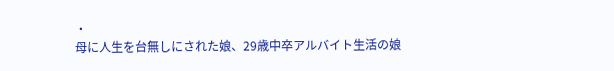・
母に人生を台無しにされた娘、29歳中卒アルバイト生活の娘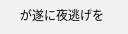が遂に夜逃げを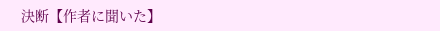決断【作者に聞いた】